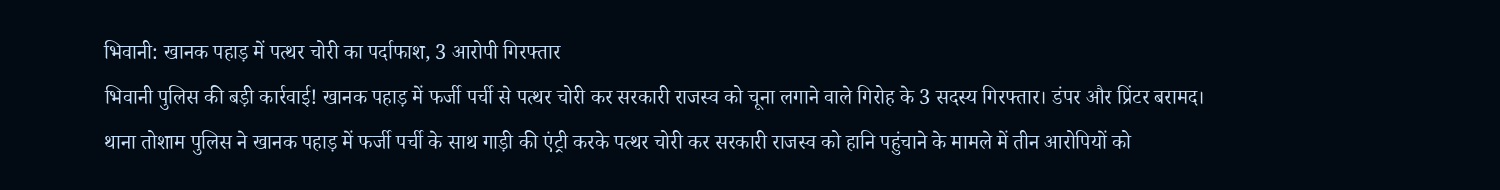भिवानी: खानक पहाड़ में पत्थर चोरी का पर्दाफाश, 3 आरोपी गिरफ्तार
भिवानी पुलिस की बड़ी कार्रवाई! खानक पहाड़ में फर्जी पर्ची से पत्थर चोरी कर सरकारी राजस्व को चूना लगाने वाले गिरोह के 3 सदस्य गिरफ्तार। डंपर और प्रिंटर बरामद।
थाना तोशाम पुलिस ने खानक पहाड़ में फर्जी पर्ची के साथ गाड़ी की एंट्री करके पत्थर चोरी कर सरकारी राजस्व को हानि पहुंचाने के मामले में तीन आरोपियों को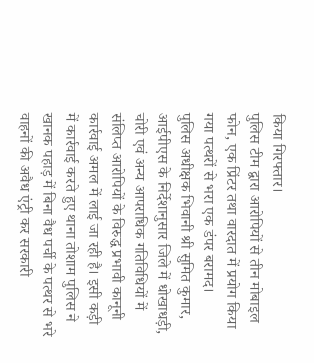किया गिरफ्तार।
पुलिस टीम द्वारा आरोपियों से तीन मोबाइल फोन, एक प्रिंटर तथा वारदात में प्रयोग किया गया पत्थरों से भरा एक डंपर बरामद।
पुलिस अधीक्षक भिवानी श्री सुमित कुमार, आईपीएस के निर्देशानुसार जिले में धोखाधड़ी, चोरी एवं अन्य आपराधिक गतिविधियों में संलिप्त आरोपियों के विरुद्ध प्रभावी कानूनी कार्रवाई अमल में लाई जा रही है। इसी कड़ी में कार्रवाई करते हुए थाना तोशाम पुलिस ने खानक पहाड़ में बिना वैध पर्ची के पत्थर से भरे वाहनों की अवैध एंट्री कर सरकारी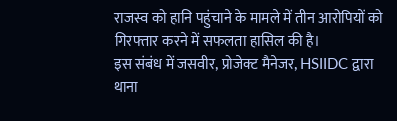राजस्व को हानि पहुंचाने के मामले में तीन आरोपियों को गिरफ्तार करने में सफलता हासिल की है।
इस संबंध में जसवीर, प्रोजेक्ट मैनेजर, HSIIDC द्वारा थाना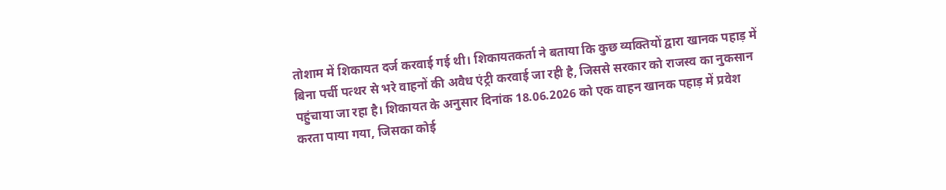तोशाम में शिकायत दर्ज करवाई गई थी। शिकायतकर्ता ने बताया कि कुछ व्यक्तियों द्वारा खानक पहाड़ में बिना पर्ची पत्थर से भरे वाहनों की अवैध एंट्री करवाई जा रही है, जिससे सरकार को राजस्व का नुकसान पहुंचाया जा रहा है। शिकायत के अनुसार दिनांक 18.06.2026 को एक वाहन खानक पहाड़ में प्रवेश करता पाया गया, जिसका कोई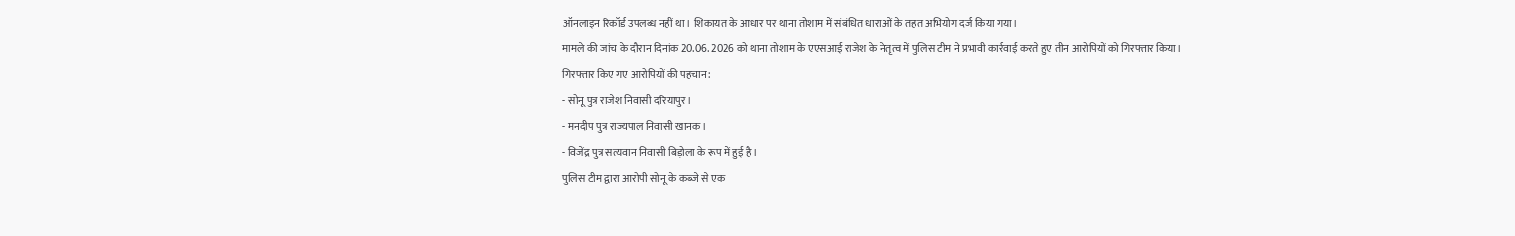ऑनलाइन रिकॉर्ड उपलब्ध नहीं था। शिकायत के आधार पर थाना तोशाम में संबंधित धाराओं के तहत अभियोग दर्ज किया गया।
मामले की जांच के दौरान दिनांक 20.06. 2026 को थाना तोशाम के एएसआई राजेश के नेतृत्व में पुलिस टीम ने प्रभावी कार्रवाई करते हुए तीन आरोपियों को गिरफ्तार किया।
गिरफ्तार किए गए आरोपियों की पहचान:
- सोनू पुत्र राजेश निवासी दरियापुर।
- मनदीप पुत्र राज्यपाल निवासी खानक।
- विजेंद्र पुत्र सत्यवान निवासी बिड़ोला के रूप में हुई है।
पुलिस टीम द्वारा आरोपी सोनू के कब्जे से एक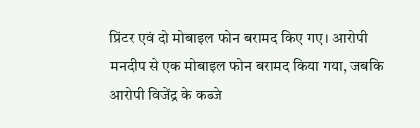प्रिंटर एवं दो मोबाइल फोन बरामद किए गए। आरोपी मनदीप से एक मोबाइल फोन बरामद किया गया, जबकि आरोपी विजेंद्र के कब्जे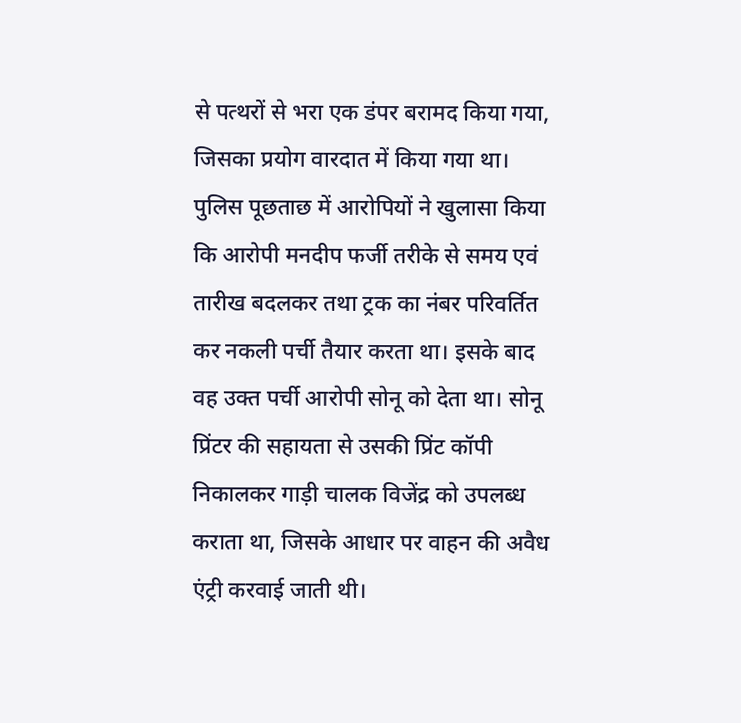से पत्थरों से भरा एक डंपर बरामद किया गया, जिसका प्रयोग वारदात में किया गया था।
पुलिस पूछताछ में आरोपियों ने खुलासा किया कि आरोपी मनदीप फर्जी तरीके से समय एवं तारीख बदलकर तथा ट्रक का नंबर परिवर्तित कर नकली पर्ची तैयार करता था। इसके बाद वह उक्त पर्ची आरोपी सोनू को देता था। सोनू प्रिंटर की सहायता से उसकी प्रिंट कॉपी निकालकर गाड़ी चालक विजेंद्र को उपलब्ध कराता था, जिसके आधार पर वाहन की अवैध एंट्री करवाई जाती थी।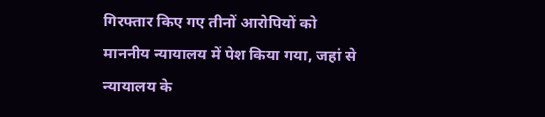गिरफ्तार किए गए तीनों आरोपियों को माननीय न्यायालय में पेश किया गया, जहां से न्यायालय के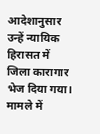आदेशानुसार उन्हें न्यायिक हिरासत में जिला कारागार भेज दिया गया।
मामले में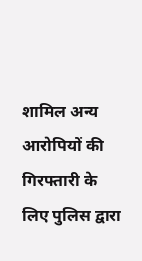शामिल अन्य आरोपियों की गिरफ्तारी के लिए पुलिस द्वारा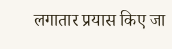लगातार प्रयास किए जा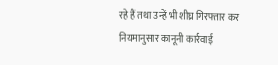रहे हैं तथा उन्हें भी शीघ्र गिरफ्तार कर नियमानुसार कानूनी कार्रवाई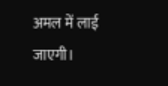अमल में लाई जाएगी।